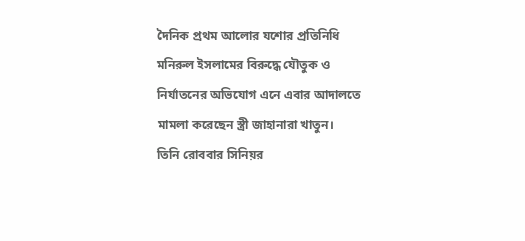দৈনিক প্রথম আলোর যশোর প্রতিনিধি মনিরুল ইসলামের বিরুদ্ধে যৌতুক ও নির্যাতনের অভিযোগ এনে এবার আদালতে মামলা করেছেন স্ত্রী জাহানারা খাতুন।
তিনি রোববার সিনিয়র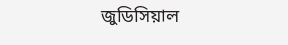জুডিসিয়াল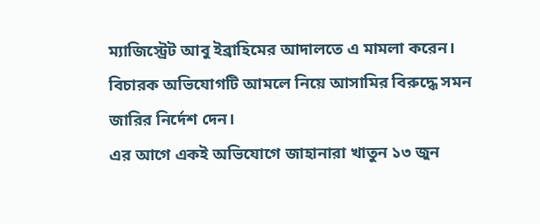ম্যাজিস্ট্রেট আবু ইব্রাহিমের আদালতে এ মামলা করেন। বিচারক অভিযোগটি আমলে নিয়ে আসামির বিরুদ্ধে সমন জারির নির্দেশ দেন।
এর আগে একই অভিযোগে জাহানারা খাতুন ১৩ জুন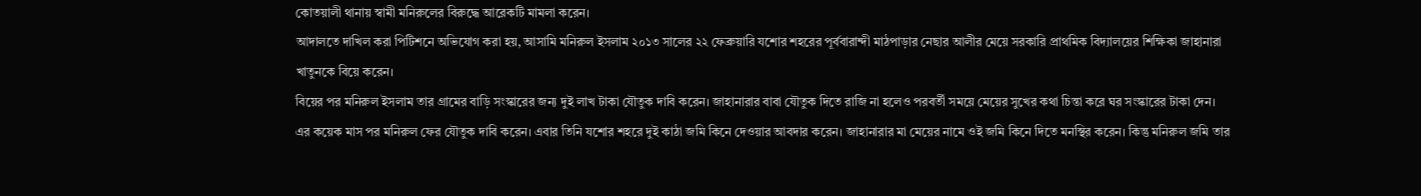কোতয়ালী থানায় স্বামী মনিরুলের বিরুদ্ধে আরেকটি মামলা করেন।
আদালতে দাখিল করা পিটিশনে অভিযোগ করা হয়, আসামি মনিরুল ইসলাম ২০১৩ সালের ২২ ফেব্রুয়ারি যশোর শহরের পূর্ববারান্দী মাঠপাড়ার নেছার আলীর মেয়ে সরকারি প্রাথমিক বিদ্যালয়ের শিক্ষিকা জাহানারা খাতুনকে বিয়ে করেন।
বিয়ের পর মনিরুল ইসলাম তার গ্রামের বাড়ি সংস্কারের জন্য দুই লাখ টাকা যৌতুক দাবি করেন। জাহানারার বাবা যৌতুক দিতে রাজি না হলেও পরবর্তী সময়ে মেয়ের সুখের কথা চিন্তা করে ঘর সংস্কারের টাকা দেন।
এর কয়েক মাস পর মনিরুল ফের যৌতুক দাবি করেন। এবার তিনি যশোর শহরে দুই কাঠা জমি কিনে দেওয়ার আবদার করেন। জাহানারার মা মেয়ের নামে ওই জমি কিনে দিতে মনস্থির করেন। কিন্তু মনিরুল জমি তার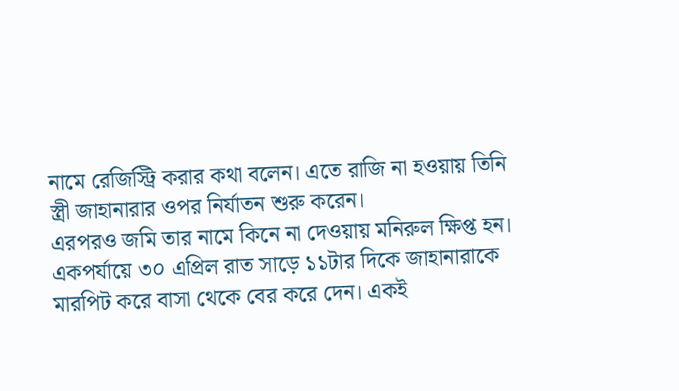নামে রেজিস্ট্রি করার কথা বলেন। এতে রাজি না হওয়ায় তিনি স্ত্রী জাহানারার ওপর নির্যাতন শুরু করেন।
এরপরও জমি তার নামে কিনে না দেওয়ায় মনিরুল ক্ষিপ্ত হন। একপর্যায়ে ৩০ এপ্রিল রাত সাড়ে ১১টার দিকে জাহানারাকে মারপিট করে বাসা থেকে বের করে দেন। একই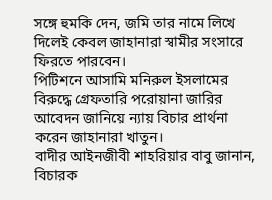সঙ্গে হুমকি দেন, জমি তার নামে লিখে দিলেই কেবল জাহানারা স্বামীর সংসারে ফিরতে পারবেন।
পিটিশনে আসামি মনিরুল ইসলামের বিরুদ্ধে গ্রেফতারি পরোয়ানা জারির আবেদন জানিয়ে ন্যায় বিচার প্রার্থনা করেন জাহানারা খাতুন।
বাদীর আইনজীবী শাহরিয়ার বাবু জানান, বিচারক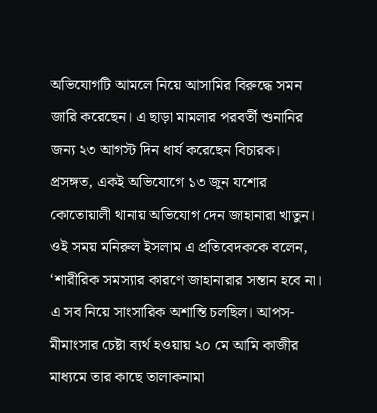অভিযোগটি আমলে নিয়ে আসামির বিরুদ্ধে সমন জারি করেছেন। এ ছাড়া মামলার পরবর্তী শুনানির জন্য ২৩ আগস্ট দিন ধার্য করেছেন বিচারক।
প্রসঙ্গত, একই অভিযোগে ১৩ জুন যশোর কোতোয়ালী থানায় অভিযোগ দেন জাহানারা খাতুন।
ওই সময় মনিরুল ইসলাম এ প্রতিবেদককে বলেন, ‘শারীরিক সমস্যার কারণে জাহানারার সন্তান হবে না। এ সব নিয়ে সাংসারিক অশান্তি চলছিল। আপস-মীমাংসার চেষ্টা ব্যর্থ হওয়ায় ২০ মে আমি কাজীর মাধ্যমে তার কাছে তালাকনামা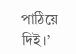পাঠিয়ে দিই।’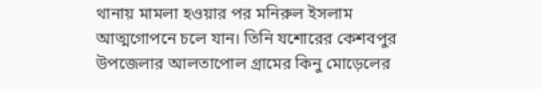থানায় মামলা হওয়ার পর মনিরুল ইসলাম আত্মগোপনে চলে যান। তিনি যশোরের কেশবপুর উপজেলার আলতাপোল গ্রামের কিনু মোড়েলের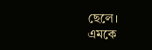ছেলে।
এমকে